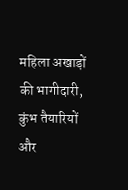महिला अखाड़ों की भागीदारी, कुंभ तैयारियों और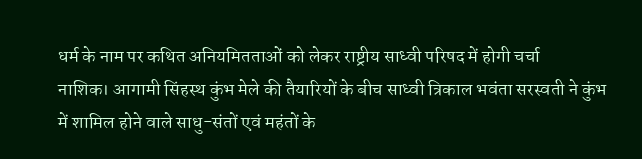धर्म के नाम पर कथित अनियमितताओं को लेकर राष्ट्रीय साध्वी परिषद में होगी चर्चा
नाशिक। आगामी सिंहस्थ कुंभ मेले की तैयारियों के बीच साध्वी त्रिकाल भवंता सरस्वती ने कुंभ में शामिल होने वाले साधु-संतों एवं महंतों के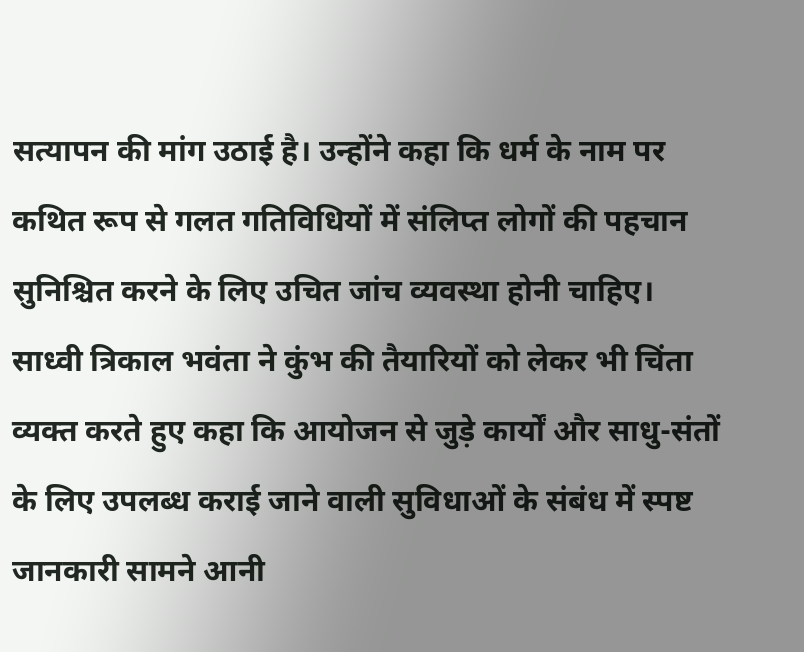सत्यापन की मांग उठाई है। उन्होंने कहा कि धर्म के नाम पर कथित रूप से गलत गतिविधियों में संलिप्त लोगों की पहचान सुनिश्चित करने के लिए उचित जांच व्यवस्था होनी चाहिए।
साध्वी त्रिकाल भवंता ने कुंभ की तैयारियों को लेकर भी चिंता व्यक्त करते हुए कहा कि आयोजन से जुड़े कार्यों और साधु-संतों के लिए उपलब्ध कराई जाने वाली सुविधाओं के संबंध में स्पष्ट जानकारी सामने आनी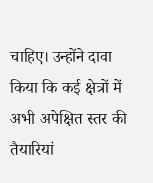चाहिए। उन्होंने दावा किया कि कई क्षेत्रों में अभी अपेक्षित स्तर की तैयारियां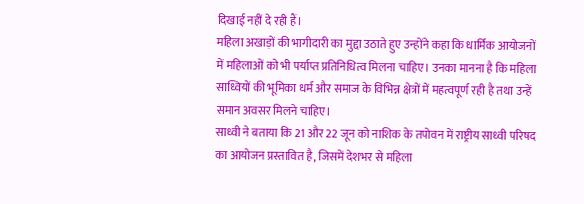दिखाई नहीं दे रही हैं।
महिला अखाड़ों की भागीदारी का मुद्दा उठाते हुए उन्होंने कहा कि धार्मिक आयोजनों में महिलाओं को भी पर्याप्त प्रतिनिधित्व मिलना चाहिए। उनका मानना है कि महिला साध्वियों की भूमिका धर्म और समाज के विभिन्न क्षेत्रों में महत्वपूर्ण रही है तथा उन्हें समान अवसर मिलने चाहिए।
साध्वी ने बताया कि 21 और 22 जून को नाशिक के तपोवन में राष्ट्रीय साध्वी परिषद का आयोजन प्रस्तावित है, जिसमें देशभर से महिला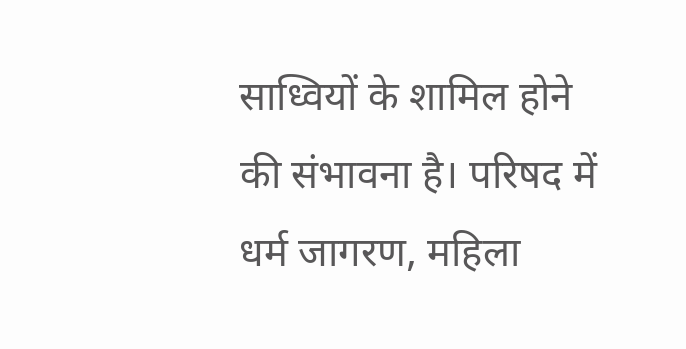साध्वियों के शामिल होने की संभावना है। परिषद में धर्म जागरण, महिला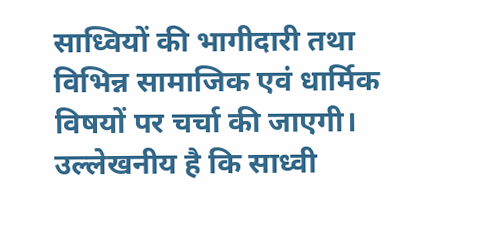साध्वियों की भागीदारी तथा विभिन्न सामाजिक एवं धार्मिक विषयों पर चर्चा की जाएगी।
उल्लेखनीय है कि साध्वी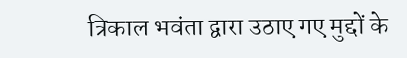त्रिकाल भवंता द्वारा उठाए गए मुद्दों के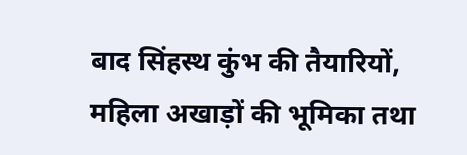बाद सिंहस्थ कुंभ की तैयारियों, महिला अखाड़ों की भूमिका तथा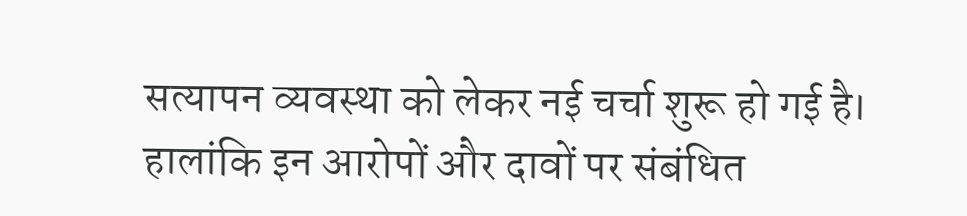सत्यापन व्यवस्था को लेकर नई चर्चा शुरू हो गई है। हालांकि इन आरोपों और दावों पर संबंधित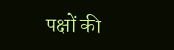पक्षों की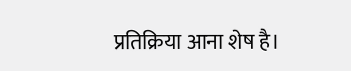प्रतिक्रिया आना शेष है।